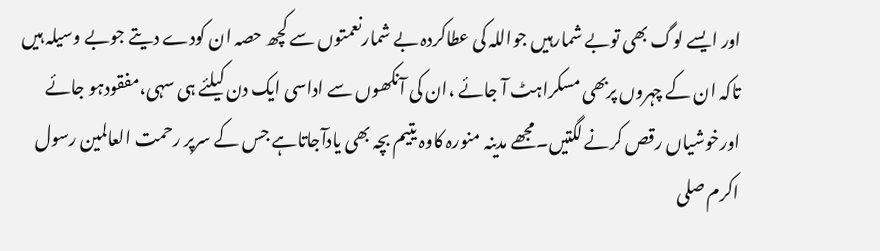اور ایسے لوگ بھی توبے شمارہیں جواللہ کی عطاکردہ بے شمارنعمتوں سے کچھ حصہ ان کودے دیتے جوبے وسیلہ ہیں تاکہ ان کے چہروں پربھی مسکراہٹ آ جائے ،ان کی آنکھوں سے اداسی ایک دن کیلئے ہی سہی،مفقودہو جائے اورخوشیاں رقص کرنے لگتیں۔مجھے مدینہ منورہ کاوہ یتیم بچہ بھی یادآجاتاہے جس کے سرپر رحمت العالمین رسول اکرم صلى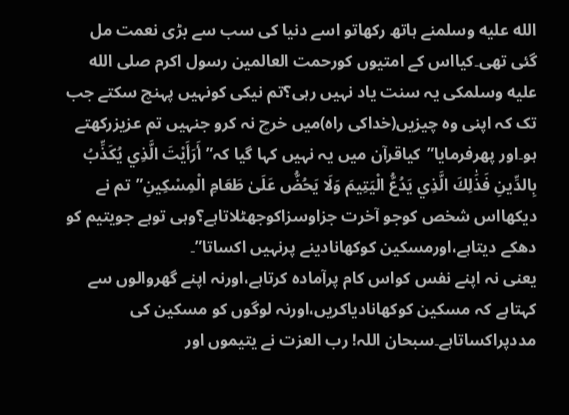الله عليه وسلمنے ہاتھ رکھاتو اسے دنیا کی سب سے بڑی نعمت مل گئی تھی۔کیااس کے امتیوں کورحمت العالمین رسول اکرم صلى الله عليه وسلمکی یہ سنت یاد نہیں رہی؟تم نیکی کونہیں پہنچ سکتے جب تک کہ اپنی وہ چیزیں(خداکی راہ)میں خرچ نہ کرو جنہیں تم عزیزرکھتے ہو۔اور پھرفرمایا”کیاقرآن میں یہ نہیں کہا گیا کہ”أَرَأَيْتَ الَّذِي يُكَذِّبُ بِالدِّينِ فَذَٰلِكَ الَّذِي يَدُعُّ الْيَتِيمَ وَلَا يَحُضُّ عَلَىٰ طَعَامِ الْمِسْكِينِ”تم نے دیکھااس شخص کوجو آخرت جزاوسزاکوجھٹلاتاہے؟وہی توہے جویتیم کو دھکے دیتاہے،اورمسکین کوکھانادینے پرنہیں اکساتا”۔
یعنی نہ اپنے نفس کواس کام پرآمادہ کرتاہے،اورنہ اپنے گھروالوں سے کہتاہے کہ مسکین کوکھانادیاکریں،اورنہ لوگوں کو مسکین کی مددپراکساتاہے۔سبحان اللہ! رب العزت نے یتیموں اور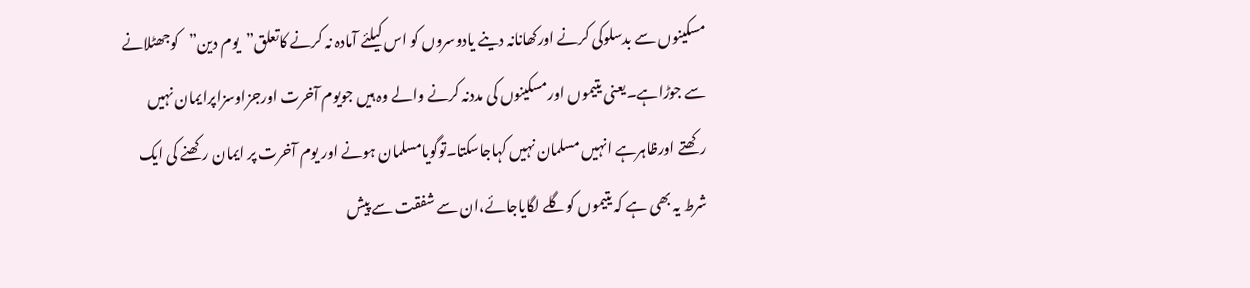مسکینوں سے بدسلوکی کرنے اورکھانانہ دینے یادوسروں کو اس کیلئے آمادہ نہ کرنے کاتعلق”یوم دین”کوجھٹلانے سے جوڑاہے۔یعنی یتیموں اورمسکینوں کی مددنہ کرنے والے وہ ہیں جویوم آخرت اورجزاوسزاپرایمان نہیں رکھتے اورظاہرہے انہیں مسلمان نہیں کہاجاسکتا۔توگویامسلمان ہونے اور یوم آخرت پر ایمان رکھنے کی ایک شرط یہ بھی ہے کہ یتیموں کوگلے لگایاجائے،ان سے شفقت سے پیش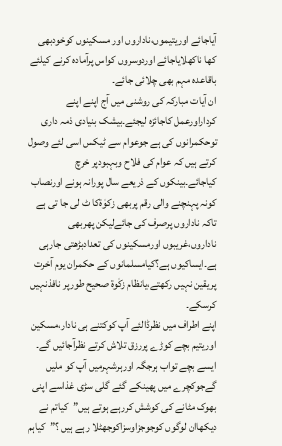آیاجائے اوریتیموں،ناداروں اور مسکینوں کوخودبھی کھا ناکھلایاجائے اوردوسروں کواس پرآمادہ کرنے کیلئے باقاعدہ مہم بھی چلائی جائے۔
ان آیات مبارکہ کی روشنی میں آج اپنے اپنے کرداراورعمل کاجائزہ لیجئے۔بیشک بنیادی ذمہ داری توحکمرانوں کی ہے جوعوام سے ٹیکس اسی لئے وصول کرتے ہیں کہ عوام کی فلاح وبہبودپر خرچ کیاجائے۔بینکوں کے ذریعے سال پورانہ ہونے اورنصاب کونہ پہنچنے والی رقم پربھی زکوٰةکا ٹ لی جا تی ہے تاکہ ناداروں پرصرف کی جائےلیکن پھربھی ناداروں،غریبوں اورمسکینوں کی تعدادبڑھتی جارہی ہے۔ایساکیوں ہے؟کیامسلمانوں کے حکمران یوم آخرت پریقین نہیں رکھتے،یانظام زکٰوة صحیح طورپر نافذنہیں کرسکے۔
اپنے اطراف میں نظرڈالئے آپ کوکتنے ہی نادار،مسکین اوریتیم بچے کوڑے پررزق تلاش کرتے نظرآجائیں گے۔ ایسے بچے تواب ہرجگہ اورہرشہرمیں آپ کو ملیں گےجوکچرے میں پھینکے گئے گلی سڑی غذاسے اپنی بھوک مٹانے کی کوشش کررہے ہوتے ہیں”کیاتم نے دیکھاان لوگوں کوجوجزاوسزاکوجھٹلا رہے ہیں ؟”کیاہم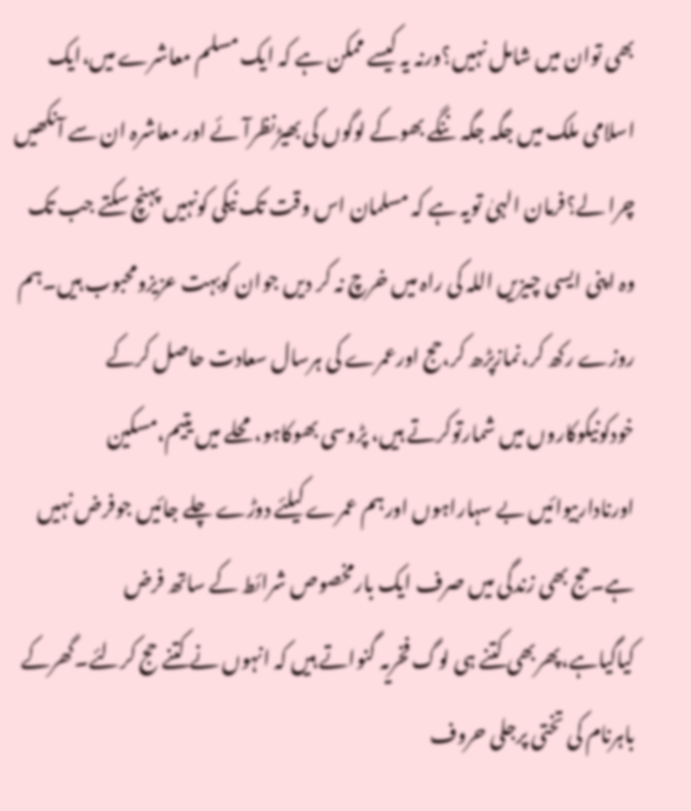بھی توان میں شامل نہیں؟ورنہ یہ کیسے ممکن ہے کہ ایک مسلم معاشرے میں،ایک اسلامی ملک میں جگہ جگہ ننگے بھوکے لوگوں کی بھیڑنظرآئے اور معاشرہ ان سے آنکھیں چرا لے؟فرمان الہیٰ تویہ ہے کہ مسلمان اس وقت تک نیکی کونہیں پہنچ سکتے جب تک وہ اپنی ایسی چیزیں اللہ کی راہ میں خرچ نہ کر دیں جوان کوبہت عزیزومحبوب ہیں۔ہم روزے رکھ کر،نمازپڑھ کر،حج اورعمرے کی ہرسال سعادت حاصل کرکے خودکونیکوکاروں میں شمارتوکرتے ہیں، پڑوسی بھوکاہو،محلے میں یتیم،مسکین اورناداربیوائیں بے سہاراہوں اورہم عمرے کیلئے دوڑے چلے جائیں جوفرض نہیں ہے۔حج بھی زندگی میں صرف ایک بارمخصوص شرائط کے ساتھ فرض کیاگیاہے،پھربھی کتنے ہی لوگ فخریہ گنواتے ہیں کہ انہوں نے کتنے حج کرلئے۔گھرکے باہرنام کی تختی پرجلی حروف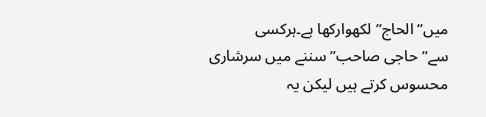میں”الحاج”لکھوارکھا ہے۔ہرکسی سے”حاجی صاحب”سننے میں سرشاری محسوس کرتے ہیں لیکن یہ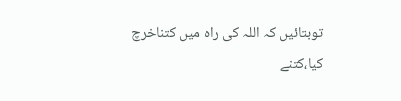توبتائیں کہ اللہ کی راہ میں کتناخرچ کیا،کتنے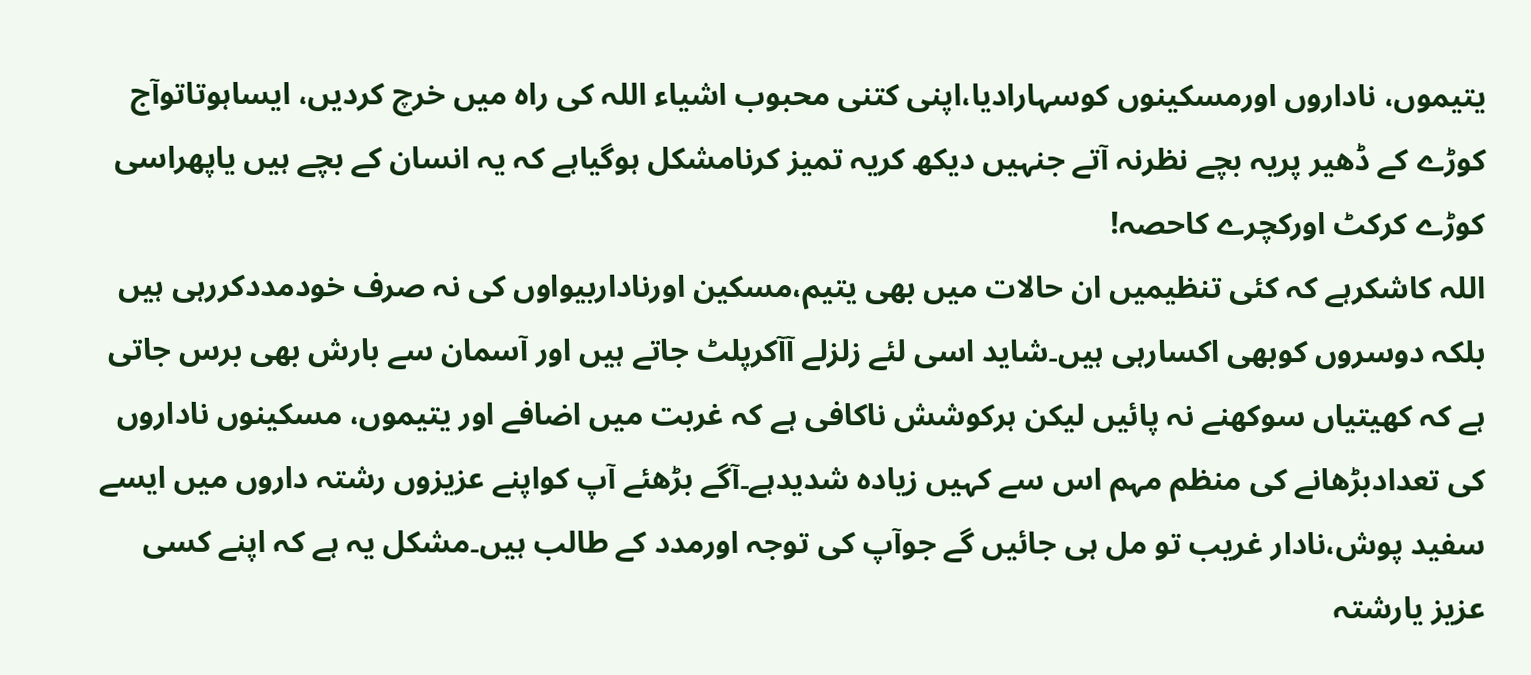یتیموں، ناداروں اورمسکینوں کوسہارادیا،اپنی کتنی محبوب اشیاء اللہ کی راہ میں خرچ کردیں، ایساہوتاتوآج کوڑے کے ڈھیر پریہ بچے نظرنہ آتے جنہیں دیکھ کریہ تمیز کرنامشکل ہوگیاہے کہ یہ انسان کے بچے ہیں یاپھراسی کوڑے کرکٹ اورکچرے کاحصہ!
اللہ کاشکرہے کہ کئی تنظیمیں ان حالات میں بھی یتیم،مسکین اورناداربیواوں کی نہ صرف خودمددکررہی ہیں بلکہ دوسروں کوبھی اکسارہی ہیں۔شاید اسی لئے زلزلے آآکرپلٹ جاتے ہیں اور آسمان سے بارش بھی برس جاتی ہے کہ کھیتیاں سوکھنے نہ پائیں لیکن ہرکوشش ناکافی ہے کہ غربت میں اضافے اور یتیموں، مسکینوں ناداروں کی تعدادبڑھانے کی منظم مہم اس سے کہیں زیادہ شدیدہے۔آگے بڑھئے آپ کواپنے عزیزوں رشتہ داروں میں ایسے سفید پوش،نادار غریب تو مل ہی جائیں گے جوآپ کی توجہ اورمدد کے طالب ہیں۔مشکل یہ ہے کہ اپنے کسی عزیز یارشتہ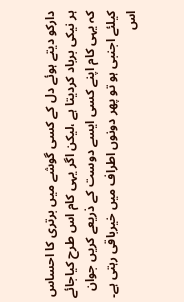دارکو دیتے ہوئے دل کے کسی گوشے میں برتری کا احساس ہر نیکی برباد کردیتا ہے ،لیکن اگر یہی کام اس طرح کیاجائے کہ یہی کام اپنے کسی ایسے دوست کے ذریعے کریں جوان کیلئے اجنبی ہو تو پھر دونوں اطراف میں خیرباقی رہتی ہے۔
اس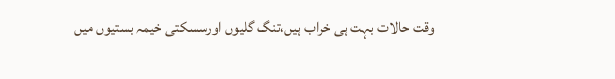وقت حالات بہت ہی خراب ہیں،تنگ گلیوں اورسسکتی خیمہ بستیوں میں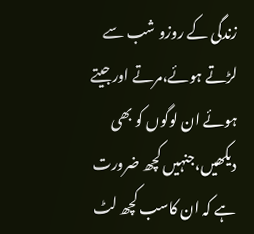زندگی کے روزو شب سے لڑتے ہوئے،مرتے اورجیتے ہوئے ان لوگوں کو بھی دیکھیں،جنہیں کچھ ضرورت ہے کہ ان کاسب کچھ لٹ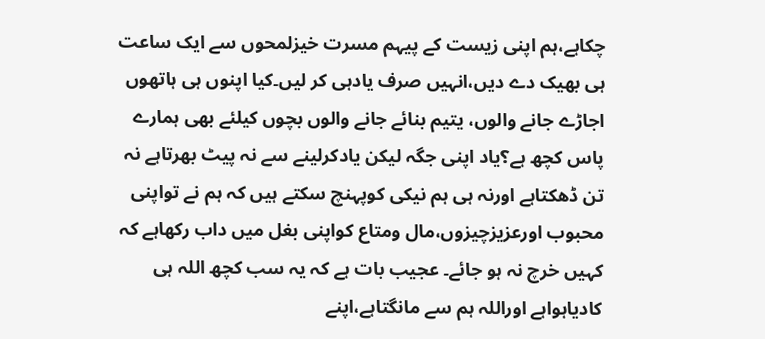چکاہے،ہم اپنی زیست کے پیہم مسرت خیزلمحوں سے ایک ساعت ہی بھیک دے دیں،انہیں صرف یادہی کر لیں۔کیا اپنوں ہی ہاتھوں اجاڑے جانے والوں، یتیم بنائے جانے والوں بچوں کیلئے بھی ہمارے پاس کچھ ہے؟یاد اپنی جگہ لیکن یادکرلینے سے نہ پیٹ بھرتاہے نہ تن ڈھکتاہے اورنہ ہی ہم نیکی کوپہنچ سکتے ہیں کہ ہم نے تواپنی محبوب اورعزیزچیزوں،مال ومتاع کواپنی بغل میں داب رکھاہے کہ کہیں خرچ نہ ہو جائے۔ عجیب بات ہے کہ یہ سب کچھ اللہ ہی کادیاہواہے اوراللہ ہم سے مانگتاہے،اپنے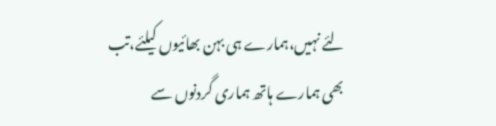لئے نہیں،ہمارے ہی بہن بھائیوں کیلئے،تب بھی ہمارے ہاتھ ہماری گردنوں سے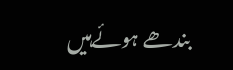بندھے ہوئےہیں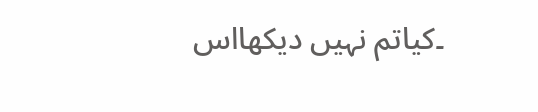۔کیاتم نہیں دیکھااس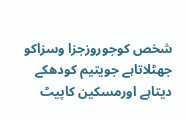شخص کوجوروزجزا وسزاکو جھٹلاتاہے جویتیم کودھکے دیتاہے اورمسکین کاپیٹ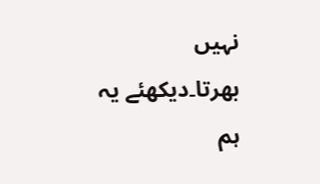نہیں بھرتا۔دیکھئے یہ ہم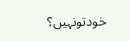خودتونہیں؟